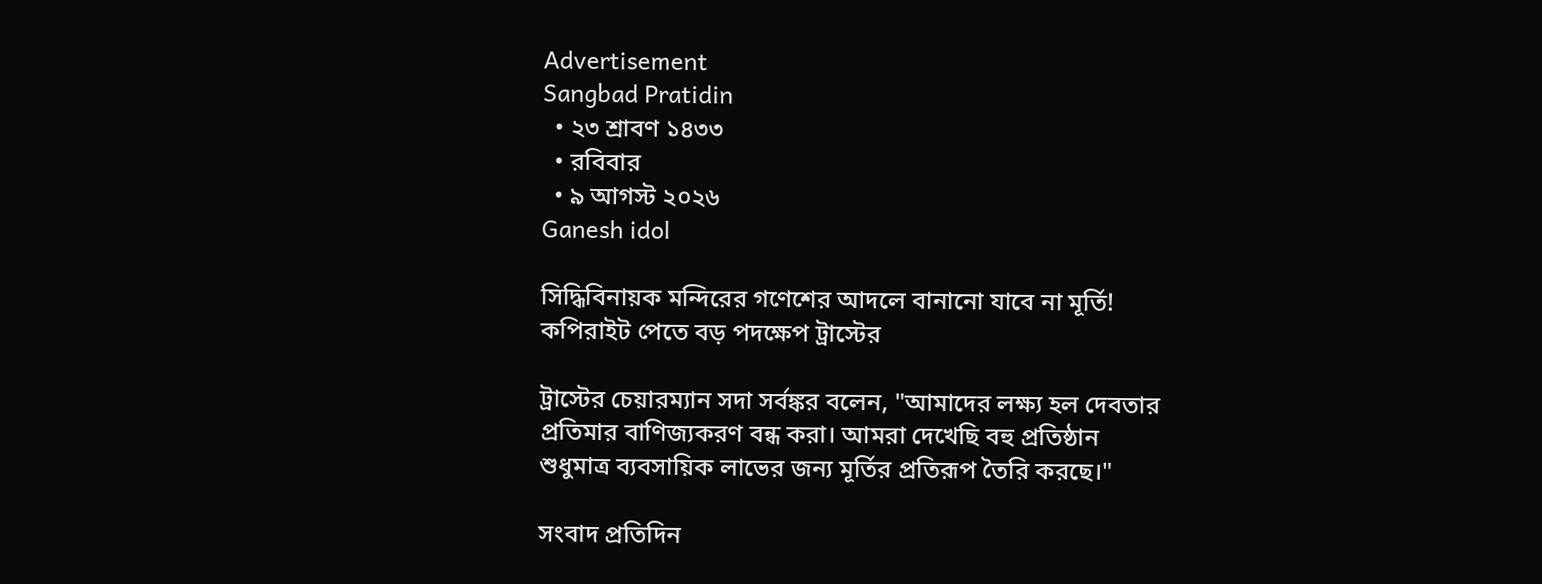Advertisement
Sangbad Pratidin
  • ২৩ শ্রাবণ ১৪৩৩
  • রবিবার
  • ৯ আগস্ট ২০২৬
Ganesh idol

সিদ্ধিবিনায়ক মন্দিরের গণেশের আদলে বানানো যাবে না মূর্তি! কপিরাইট পেতে বড় পদক্ষেপ ট্রাস্টের

ট্রাস্টের চেয়ারম্যান সদা সর্বঙ্কর বলেন, "আমাদের লক্ষ্য হল দেবতার প্রতিমার বাণিজ্যকরণ বন্ধ করা। আমরা দেখেছি বহু প্রতিষ্ঠান শুধুমাত্র ব্যবসায়িক লাভের জন্য মূর্তির প্রতিরূপ তৈরি করছে।"

সংবাদ প্রতিদিন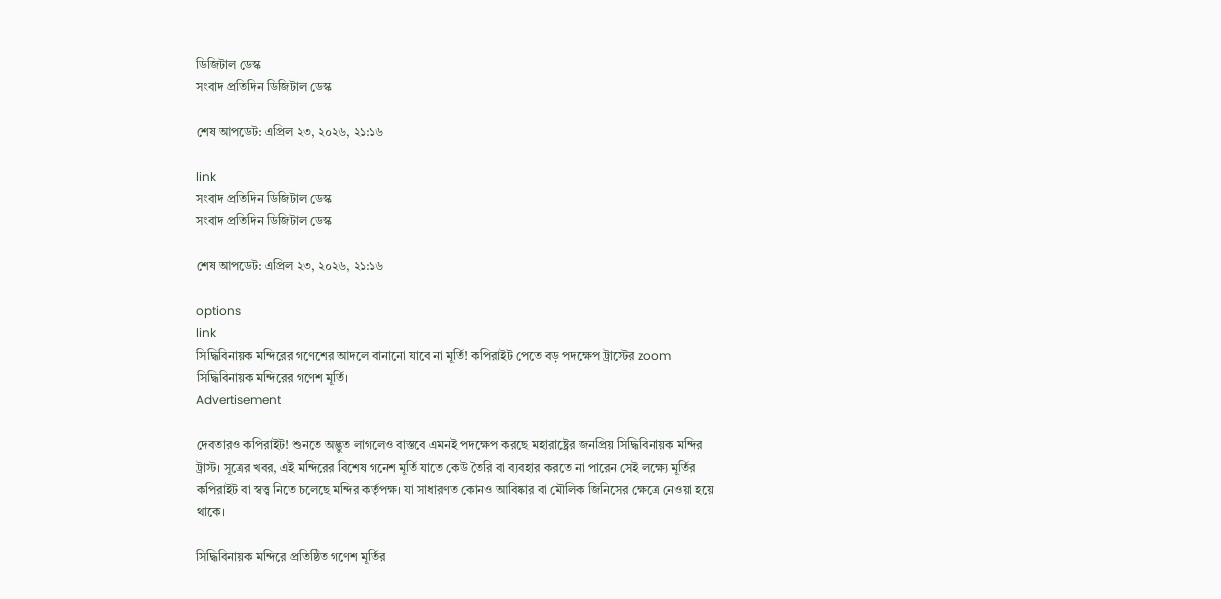ডিজিটাল ডেস্ক
সংবাদ প্রতিদিন ডিজিটাল ডেস্ক

শেষ আপডেট: এপ্রিল ২৩, ২০২৬, ২১:১৬

link
সংবাদ প্রতিদিন ডিজিটাল ডেস্ক
সংবাদ প্রতিদিন ডিজিটাল ডেস্ক

শেষ আপডেট: এপ্রিল ২৩, ২০২৬, ২১:১৬

options
link
সিদ্ধিবিনায়ক মন্দিরের গণেশের আদলে বানানো যাবে না মূর্তি! কপিরাইট পেতে বড় পদক্ষেপ ট্রাস্টের zoom
সিদ্ধিবিনায়ক মন্দিরের গণেশ মূর্তি।
Advertisement

দেবতারও কপিরাইট! শুনতে অদ্ভুত লাগলেও বাস্তবে এমনই পদক্ষেপ করছে মহারাষ্ট্রের জনপ্রিয় সিদ্ধিবিনায়ক মন্দির ট্রাস্ট। সূত্রের খবর, এই মন্দিরের বিশেষ গনেশ মূর্তি যাতে কেউ তৈরি বা ব্যবহার করতে না পারেন সেই লক্ষ্যে মূর্তির কপিরাইট বা স্বত্ত্ব নিতে চলেছে মন্দির কর্তৃপক্ষ। যা সাধারণত কোনও আবিষ্কার বা মৌলিক জিনিসের ক্ষেত্রে নেওয়া হয়ে থাকে।

সিদ্ধিবিনায়ক মন্দিরে প্রতিষ্ঠিত গণেশ মূর্তির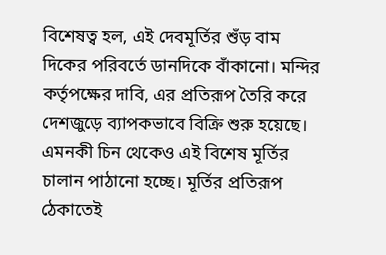বিশেষত্ব হল, এই দেবমূর্তির শুঁড় বাম দিকের পরিবর্তে ডানদিকে বাঁকানো। মন্দির কর্তৃপক্ষের দাবি, এর প্রতিরূপ তৈরি করে দেশজুড়ে ব্যাপকভাবে বিক্রি শুরু হয়েছে। এমনকী চিন থেকেও এই বিশেষ মূর্তির চালান পাঠানো হচ্ছে। মূর্তির প্রতিরূপ ঠেকাতেই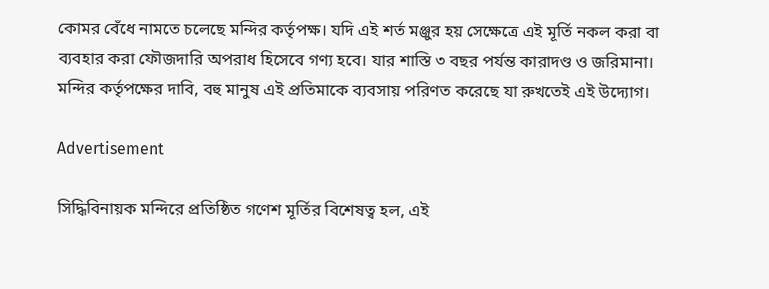কোমর বেঁধে নামতে চলেছে মন্দির কর্তৃপক্ষ। যদি এই শর্ত মঞ্জুর হয় সেক্ষেত্রে এই মূর্তি নকল করা বা ব্যবহার করা ফৌজদারি অপরাধ হিসেবে গণ্য হবে। যার শাস্তি ৩ বছর পর্যন্ত কারাদণ্ড ও জরিমানা। মন্দির কর্তৃপক্ষের দাবি, বহু মানুষ এই প্রতিমাকে ব্যবসায় পরিণত করেছে যা রুখতেই এই উদ্যোগ।

Advertisement

সিদ্ধিবিনায়ক মন্দিরে প্রতিষ্ঠিত গণেশ মূর্তির বিশেষত্ব হল, এই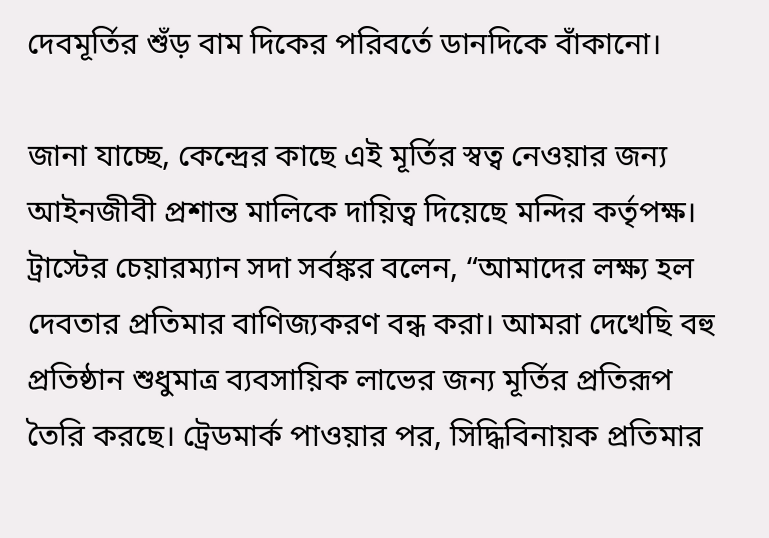দেবমূর্তির শুঁড় বাম দিকের পরিবর্তে ডানদিকে বাঁকানো।

জানা যাচ্ছে, কেন্দ্রের কাছে এই মূর্তির স্বত্ব নেওয়ার জন্য আইনজীবী প্রশান্ত মালিকে দায়িত্ব দিয়েছে মন্দির কর্তৃপক্ষ। ট্রাস্টের চেয়ারম্যান সদা সর্বঙ্কর বলেন, “আমাদের লক্ষ্য হল দেবতার প্রতিমার বাণিজ্যকরণ বন্ধ করা। আমরা দেখেছি বহু প্রতিষ্ঠান শুধুমাত্র ব্যবসায়িক লাভের জন্য মূর্তির প্রতিরূপ তৈরি করছে। ট্রেডমার্ক পাওয়ার পর, সিদ্ধিবিনায়ক প্রতিমার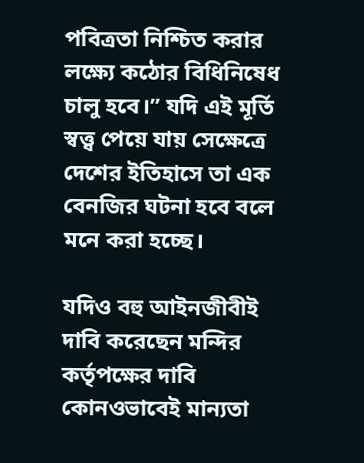পবিত্রতা নিশ্চিত করার লক্ষ্যে কঠোর বিধিনিষেধ চালু হবে।” যদি এই মূর্তি স্বত্ত্ব পেয়ে যায় সেক্ষেত্রে দেশের ইতিহাসে তা এক বেনজির ঘটনা হবে বলে মনে করা হচ্ছে।

যদিও বহু আইনজীবীই দাবি করেছেন মন্দির কর্তৃপক্ষের দাবি কোনওভাবেই মান্যতা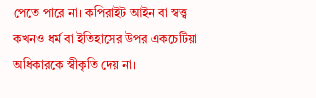পেতে পারে না। কপিরাইট আইন বা স্বত্ত্ব কখনও ধর্ম বা ইতিহাসের উপর একচেটিয়া অধিকারকে স্বীকৃতি দেয় না।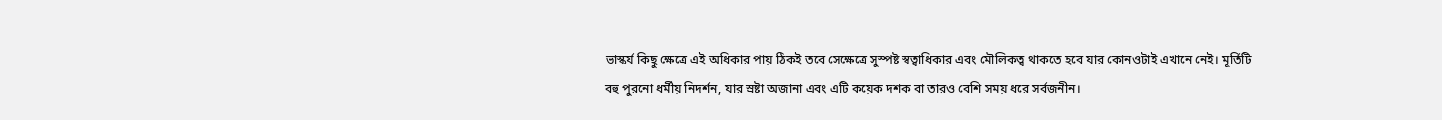ভাস্কর্য কিছু ক্ষেত্রে এই অধিকার পায় ঠিকই তবে সেক্ষেত্রে সুস্পষ্ট স্বত্বাধিকার এবং মৌলিকত্ব থাকতে হবে যার কোনওটাই এখানে নেই। মূর্তিটি বহু পুরনো ধর্মীয় নিদর্শন, যার স্রষ্টা অজানা এবং এটি কয়েক দশক বা তারও বেশি সময় ধরে সর্বজনীন।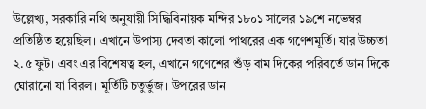উল্লেখ্য, সরকারি নথি অনুযায়ী সিদ্ধিবিনায়ক মন্দির ১৮০১ সালের ১৯শে নভেম্বর প্রতিষ্ঠিত হয়েছিল। এখানে উপাস্য দেবতা কালো পাথরের এক গণেশমূর্তি। যার উচ্চতা ২.৫ ফুট। এবং এর বিশেষত্ব হল, এখানে গণেশের শুঁড় বাম দিকের পরিবর্তে ডান দিকে ঘোরানো যা বিরল। মূর্তিটি চতুর্ভুজ। উপরের ডান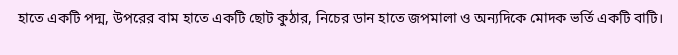হাতে একটি পদ্ম, উপরের বাম হাতে একটি ছোট কুঠার, নিচের ডান হাতে জপমালা ও অন্যদিকে মোদক ভর্তি একটি বাটি।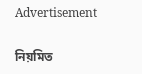Advertisement

নিয়মিত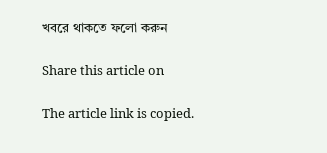খবরে থাকতে ফলো করুন

Share this article on

The article link is copied.